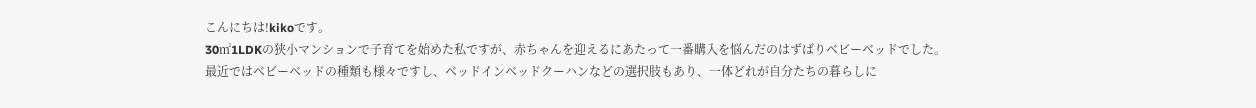こんにちは!kikoです。
30㎡1LDKの狭小マンションで子育てを始めた私ですが、赤ちゃんを迎えるにあたって一番購入を悩んだのはずばりベビーベッドでした。
最近ではベビーベッドの種類も様々ですし、ベッドインベッドクーハンなどの選択肢もあり、一体どれが自分たちの暮らしに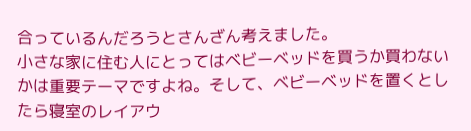合っているんだろうとさんざん考えました。
小さな家に住む人にとってはベビーベッドを買うか買わないかは重要テーマですよね。そして、ベビーベッドを置くとしたら寝室のレイアウ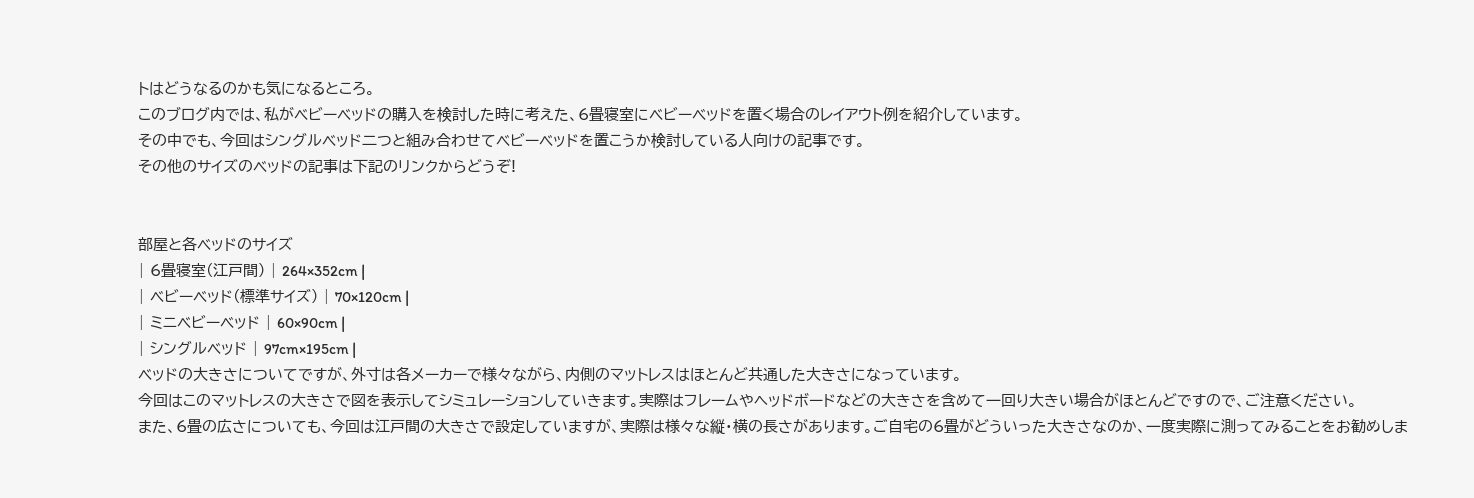トはどうなるのかも気になるところ。
このブログ内では、私がベビーベッドの購入を検討した時に考えた、6畳寝室にベビーベッドを置く場合のレイアウト例を紹介しています。
その中でも、今回はシングルベッド二つと組み合わせてベビーベッドを置こうか検討している人向けの記事です。
その他のサイズのベッドの記事は下記のリンクからどうぞ!


部屋と各ベッドのサイズ
| 6畳寝室(江戸間) | 264×352cm |
| ベビーベッド(標準サイズ) | 70×120cm |
| ミニベビーベッド | 60×90cm |
| シングルベッド | 97cm×195cm |
ベッドの大きさについてですが、外寸は各メーカーで様々ながら、内側のマットレスはほとんど共通した大きさになっています。
今回はこのマットレスの大きさで図を表示してシミュレーションしていきます。実際はフレームやヘッドボードなどの大きさを含めて一回り大きい場合がほとんどですので、ご注意ください。
また、6畳の広さについても、今回は江戸間の大きさで設定していますが、実際は様々な縦・横の長さがあります。ご自宅の6畳がどういった大きさなのか、一度実際に測ってみることをお勧めしま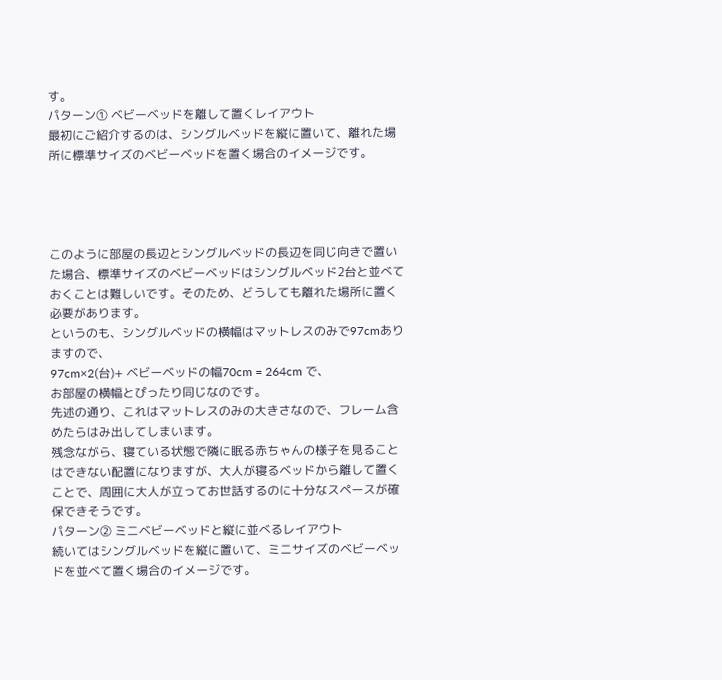す。
パターン① ベビーベッドを離して置くレイアウト
最初にご紹介するのは、シングルベッドを縦に置いて、離れた場所に標準サイズのベビーベッドを置く場合のイメージです。




このように部屋の長辺とシングルベッドの長辺を同じ向きで置いた場合、標準サイズのベビーベッドはシングルベッド2台と並べておくことは難しいです。そのため、どうしても離れた場所に置く必要があります。
というのも、シングルベッドの横幅はマットレスのみで97cmありますので、
97cm×2(台)+ ベビーベッドの幅70cm = 264cm で、
お部屋の横幅とぴったり同じなのです。
先述の通り、これはマットレスのみの大きさなので、フレーム含めたらはみ出してしまいます。
残念ながら、寝ている状態で隣に眠る赤ちゃんの様子を見ることはできない配置になりますが、大人が寝るベッドから離して置くことで、周囲に大人が立ってお世話するのに十分なスペースが確保できそうです。
パターン② ミニベビーベッドと縦に並べるレイアウト
続いてはシングルベッドを縦に置いて、ミニサイズのベビーベッドを並べて置く場合のイメージです。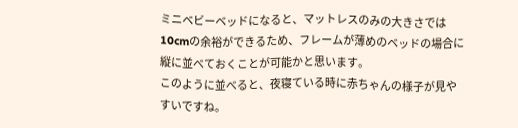ミニベビーベッドになると、マットレスのみの大きさでは10cmの余裕ができるため、フレームが薄めのベッドの場合に縦に並べておくことが可能かと思います。
このように並べると、夜寝ている時に赤ちゃんの様子が見やすいですね。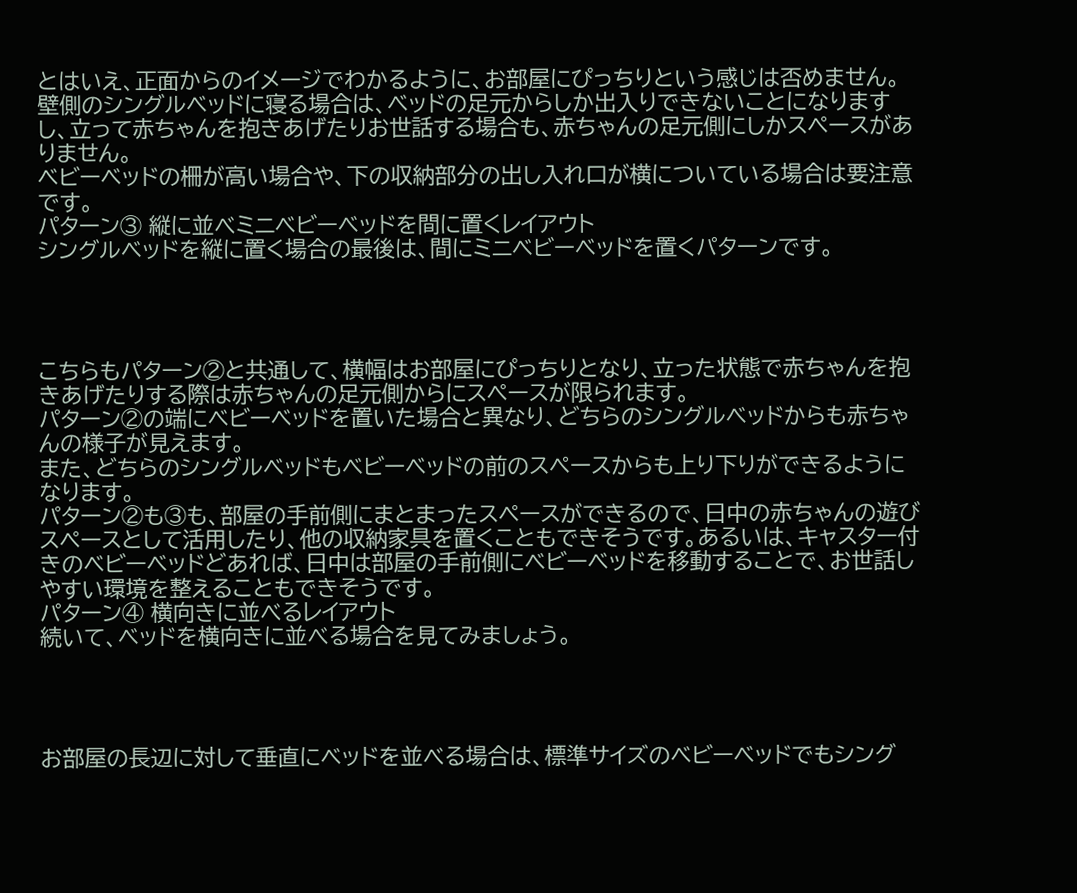とはいえ、正面からのイメージでわかるように、お部屋にぴっちりという感じは否めません。
壁側のシングルベッドに寝る場合は、ベッドの足元からしか出入りできないことになりますし、立って赤ちゃんを抱きあげたりお世話する場合も、赤ちゃんの足元側にしかスペースがありません。
ベビーベッドの柵が高い場合や、下の収納部分の出し入れ口が横についている場合は要注意です。
パターン③ 縦に並べミニベビーベッドを間に置くレイアウト
シングルベッドを縦に置く場合の最後は、間にミニベビーベッドを置くパターンです。




こちらもパターン②と共通して、横幅はお部屋にぴっちりとなり、立った状態で赤ちゃんを抱きあげたりする際は赤ちゃんの足元側からにスペースが限られます。
パターン②の端にベビーベッドを置いた場合と異なり、どちらのシングルベッドからも赤ちゃんの様子が見えます。
また、どちらのシングルベッドもベビーベッドの前のスペースからも上り下りができるようになります。
パターン②も③も、部屋の手前側にまとまったスペースができるので、日中の赤ちゃんの遊びスペースとして活用したり、他の収納家具を置くこともできそうです。あるいは、キャスター付きのベビーベッドどあれば、日中は部屋の手前側にベビーベッドを移動することで、お世話しやすい環境を整えることもできそうです。
パターン④ 横向きに並べるレイアウト
続いて、ベッドを横向きに並べる場合を見てみましょう。




お部屋の長辺に対して垂直にベッドを並べる場合は、標準サイズのベビーベッドでもシング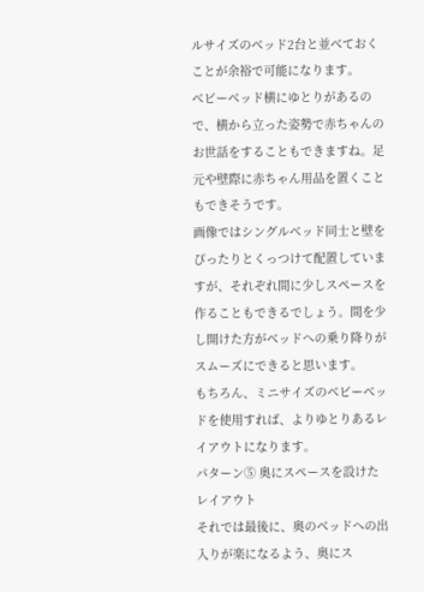ルサイズのベッド2台と並べておくことが余裕で可能になります。
ベビーベッド横にゆとりがあるので、横から立った姿勢で赤ちゃんのお世話をすることもできますね。足元や壁際に赤ちゃん用品を置くこともできそうです。
画像ではシングルベッド同士と壁をぴったりとくっつけて配置していますが、それぞれ間に少しスペースを作ることもできるでしょう。間を少し開けた方がベッドへの乗り降りがスムーズにできると思います。
もちろん、ミニサイズのベビーベッドを使用すれば、よりゆとりあるレイアウトになります。
パターン⑤ 奥にスペースを設けたレイアウト
それでは最後に、奥のベッドへの出入りが楽になるよう、奥にス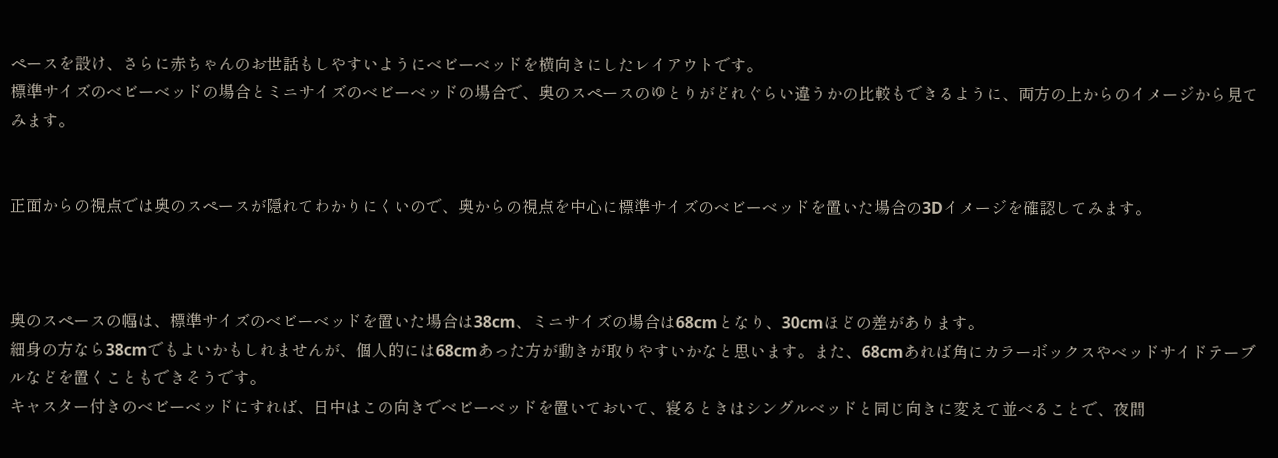ペースを設け、さらに赤ちゃんのお世話もしやすいようにベビーベッドを横向きにしたレイアウトです。
標準サイズのベビーベッドの場合とミニサイズのベビーベッドの場合で、奥のスペースのゆとりがどれぐらい違うかの比較もできるように、両方の上からのイメージから見てみます。


正面からの視点では奥のスペースが隠れてわかりにくいので、奥からの視点を中心に標準サイズのベビーベッドを置いた場合の3Dイメージを確認してみます。



奥のスペースの幅は、標準サイズのベビーベッドを置いた場合は38cm、ミニサイズの場合は68cmとなり、30cmほどの差があります。
細身の方なら38cmでもよいかもしれませんが、個人的には68cmあった方が動きが取りやすいかなと思います。また、68cmあれば角にカラーボックスやベッドサイドテーブルなどを置くこともできそうです。
キャスター付きのベビーベッドにすれば、日中はこの向きでベビーベッドを置いておいて、寝るときはシングルベッドと同じ向きに変えて並べることで、夜間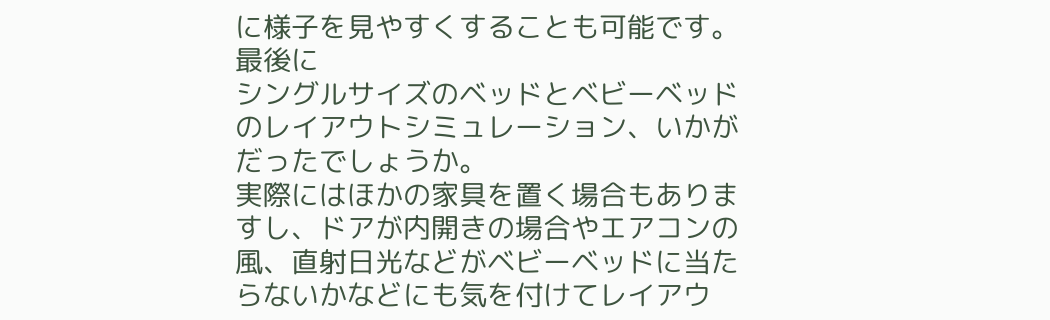に様子を見やすくすることも可能です。
最後に
シングルサイズのベッドとベビーベッドのレイアウトシミュレーション、いかがだったでしょうか。
実際にはほかの家具を置く場合もありますし、ドアが内開きの場合やエアコンの風、直射日光などがベビーベッドに当たらないかなどにも気を付けてレイアウ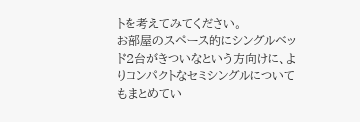トを考えてみてください。
お部屋のスペース的にシングルベッド2台がきついなという方向けに、よりコンパクトなセミシングルについてもまとめてい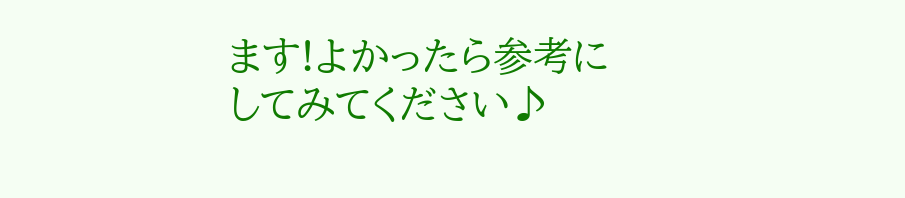ます!よかったら参考にしてみてください♪